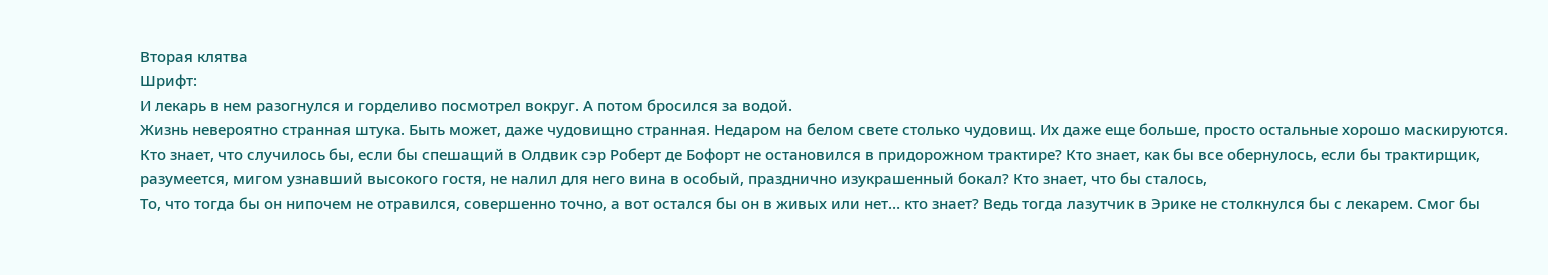Вторая клятва
Шрифт:
И лекарь в нем разогнулся и горделиво посмотрел вокруг. А потом бросился за водой.
Жизнь невероятно странная штука. Быть может, даже чудовищно странная. Недаром на белом свете столько чудовищ. Их даже еще больше, просто остальные хорошо маскируются.
Кто знает, что случилось бы, если бы спешащий в Олдвик сэр Роберт де Бофорт не остановился в придорожном трактире? Кто знает, как бы все обернулось, если бы трактирщик, разумеется, мигом узнавший высокого гостя, не налил для него вина в особый, празднично изукрашенный бокал? Кто знает, что бы сталось,
То, что тогда бы он нипочем не отравился, совершенно точно, а вот остался бы он в живых или нет… кто знает? Ведь тогда лазутчик в Эрике не столкнулся бы с лекарем. Смог бы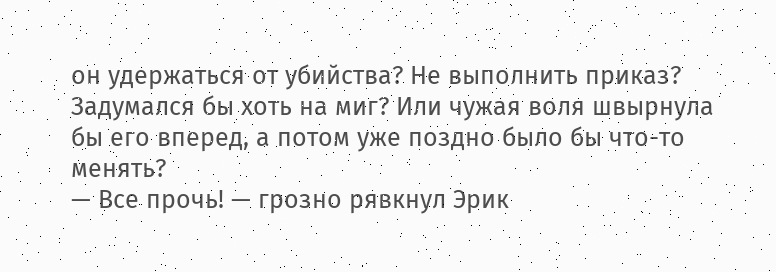он удержаться от убийства? Не выполнить приказ? Задумался бы хоть на миг? Или чужая воля швырнула бы его вперед, а потом уже поздно было бы что-то менять?
— Все прочь! — грозно рявкнул Эрик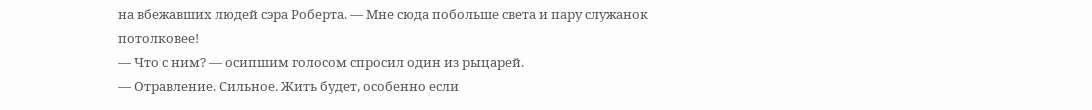на вбежавших людей сэра Роберта. — Мне сюда побольше света и пару служанок потолковее!
— Что с ним? — осипшим голосом спросил один из рыцарей.
— Отравление. Сильное. Жить будет, особенно если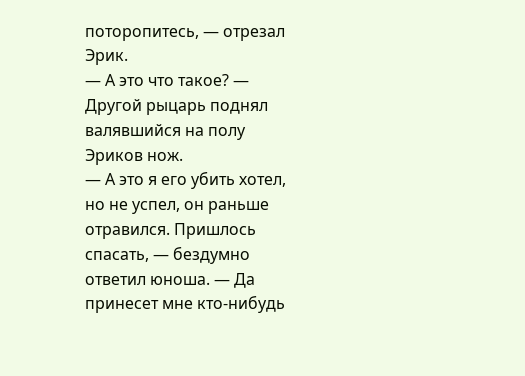поторопитесь, — отрезал Эрик.
— А это что такое? — Другой рыцарь поднял валявшийся на полу Эриков нож.
— А это я его убить хотел, но не успел, он раньше отравился. Пришлось спасать, — бездумно ответил юноша. — Да принесет мне кто-нибудь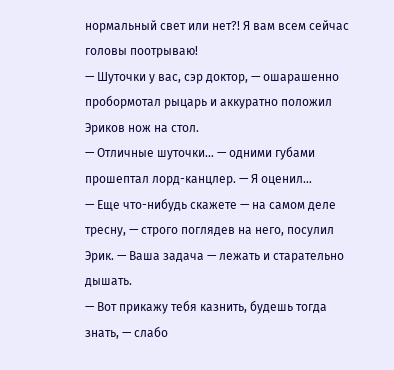нормальный свет или нет?! Я вам всем сейчас головы поотрываю!
— Шуточки у вас, сэр доктор, — ошарашенно пробормотал рыцарь и аккуратно положил Эриков нож на стол.
— Отличные шуточки… — одними губами прошептал лорд-канцлер. — Я оценил…
— Еще что-нибудь скажете — на самом деле тресну, — строго поглядев на него, посулил Эрик. — Ваша задача — лежать и старательно дышать.
— Вот прикажу тебя казнить, будешь тогда знать, — слабо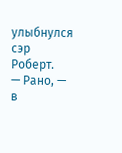улыбнулся сэр Роберт.
— Рано, — в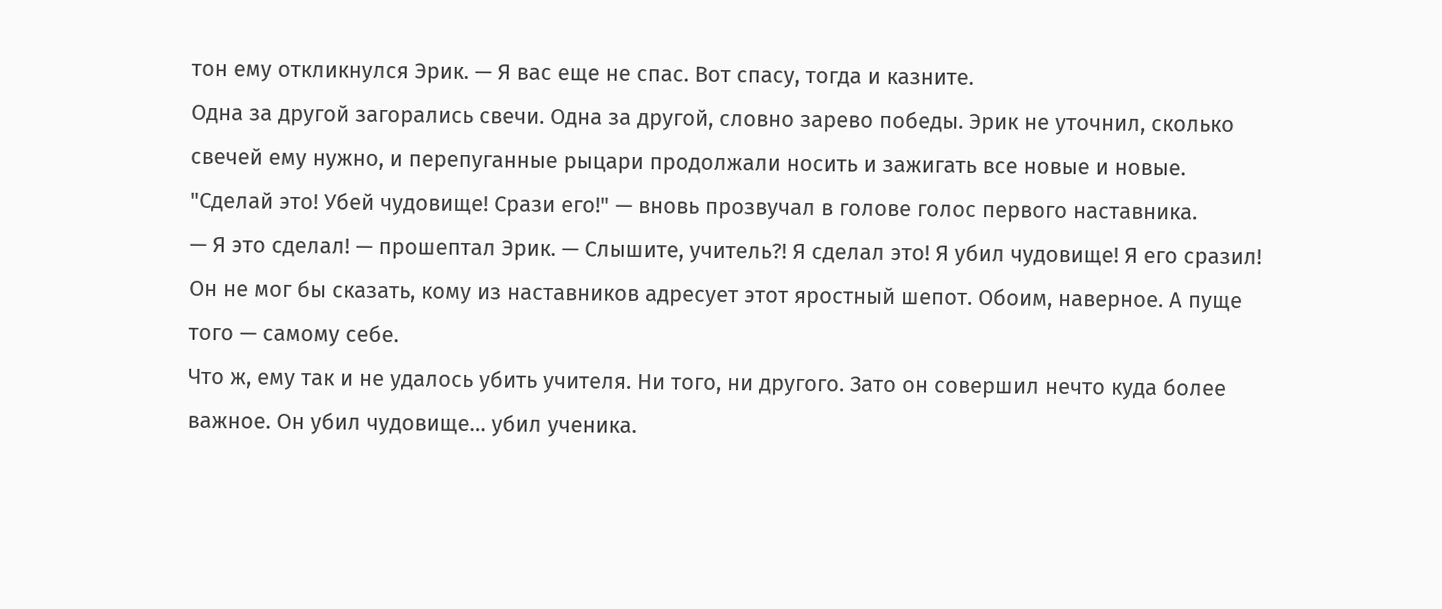тон ему откликнулся Эрик. — Я вас еще не спас. Вот спасу, тогда и казните.
Одна за другой загорались свечи. Одна за другой, словно зарево победы. Эрик не уточнил, сколько свечей ему нужно, и перепуганные рыцари продолжали носить и зажигать все новые и новые.
"Сделай это! Убей чудовище! Срази его!" — вновь прозвучал в голове голос первого наставника.
— Я это сделал! — прошептал Эрик. — Слышите, учитель?! Я сделал это! Я убил чудовище! Я его сразил!
Он не мог бы сказать, кому из наставников адресует этот яростный шепот. Обоим, наверное. А пуще того — самому себе.
Что ж, ему так и не удалось убить учителя. Ни того, ни другого. Зато он совершил нечто куда более важное. Он убил чудовище… убил ученика.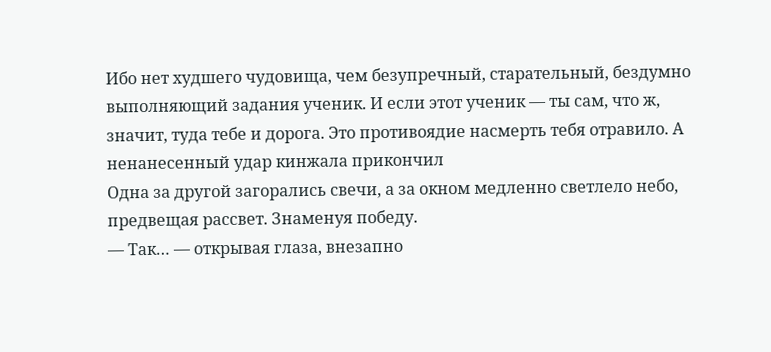Ибо нет худшего чудовища, чем безупречный, старательный, бездумно выполняющий задания ученик. И если этот ученик — ты сам, что ж, значит, туда тебе и дорога. Это противоядие насмерть тебя отравило. А ненанесенный удар кинжала прикончил
Одна за другой загорались свечи, а за окном медленно светлело небо, предвещая рассвет. Знаменуя победу.
— Так… — открывая глаза, внезапно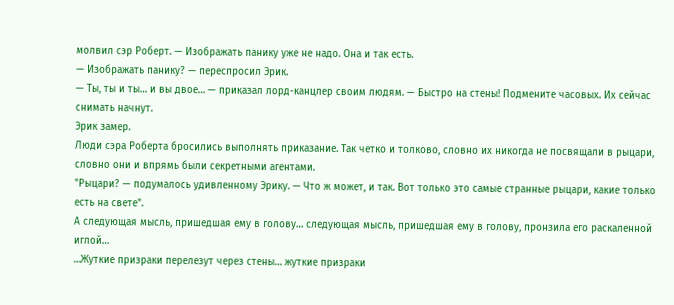молвил сэр Роберт. — Изображать панику уже не надо. Она и так есть.
— Изображать панику? — переспросил Эрик.
— Ты, ты и ты… и вы двое… — приказал лорд-канцлер своим людям. — Быстро на стены! Подмените часовых. Их сейчас снимать начнут.
Эрик замер.
Люди сэра Роберта бросились выполнять приказание. Так четко и толково, словно их никогда не посвящали в рыцари, словно они и впрямь были секретными агентами.
"Рыцари? — подумалось удивленному Эрику. — Что ж может, и так. Вот только это самые странные рыцари, какие только есть на свете".
А следующая мысль, пришедшая ему в голову… следующая мысль, пришедшая ему в голову, пронзила его раскаленной иглой…
…Жуткие призраки перелезут через стены… жуткие призраки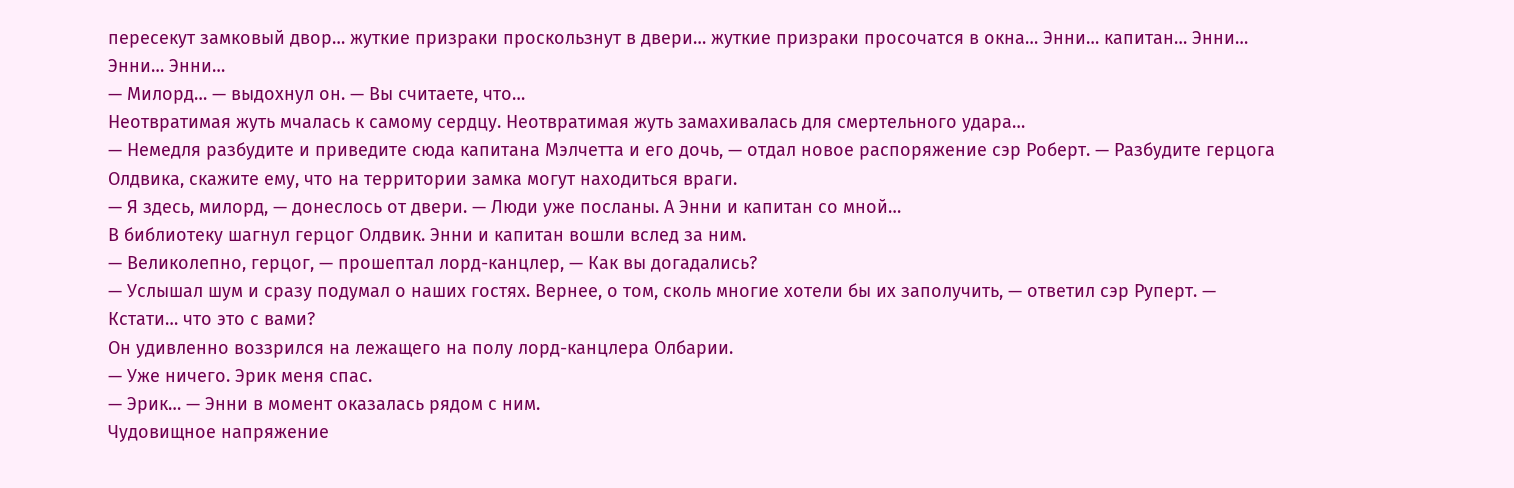пересекут замковый двор… жуткие призраки проскользнут в двери… жуткие призраки просочатся в окна… Энни… капитан… Энни… Энни… Энни…
— Милорд… — выдохнул он. — Вы считаете, что…
Неотвратимая жуть мчалась к самому сердцу. Неотвратимая жуть замахивалась для смертельного удара…
— Немедля разбудите и приведите сюда капитана Мэлчетта и его дочь, — отдал новое распоряжение сэр Роберт. — Разбудите герцога Олдвика, скажите ему, что на территории замка могут находиться враги.
— Я здесь, милорд, — донеслось от двери. — Люди уже посланы. А Энни и капитан со мной…
В библиотеку шагнул герцог Олдвик. Энни и капитан вошли вслед за ним.
— Великолепно, герцог, — прошептал лорд-канцлер, — Как вы догадались?
— Услышал шум и сразу подумал о наших гостях. Вернее, о том, сколь многие хотели бы их заполучить, — ответил сэр Руперт. — Кстати… что это с вами?
Он удивленно воззрился на лежащего на полу лорд-канцлера Олбарии.
— Уже ничего. Эрик меня спас.
— Эрик… — Энни в момент оказалась рядом с ним.
Чудовищное напряжение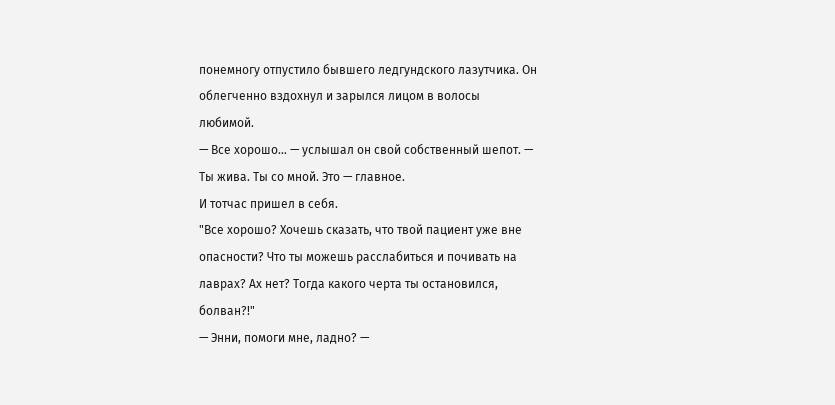понемногу отпустило бывшего ледгундского лазутчика. Он облегченно вздохнул и зарылся лицом в волосы любимой.
— Все хорошо… — услышал он свой собственный шепот. — Ты жива. Ты со мной. Это — главное.
И тотчас пришел в себя.
"Все хорошо? Хочешь сказать, что твой пациент уже вне опасности? Что ты можешь расслабиться и почивать на лаврах? Ах нет? Тогда какого черта ты остановился, болван?!"
— Энни, помоги мне, ладно? —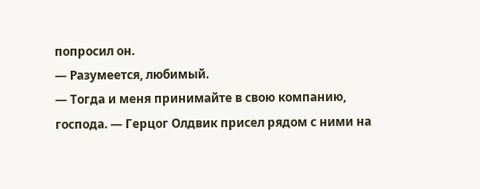попросил он.
— Разумеется, любимый.
— Тогда и меня принимайте в свою компанию, господа. — Герцог Олдвик присел рядом с ними на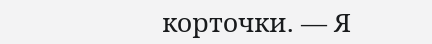корточки. — Я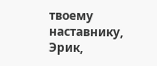твоему наставнику, Эрик,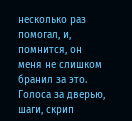несколько раз помогал, и, помнится, он меня не слишком бранил за это.
Голоса за дверью, шаги, скрип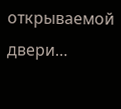открываемой двери…